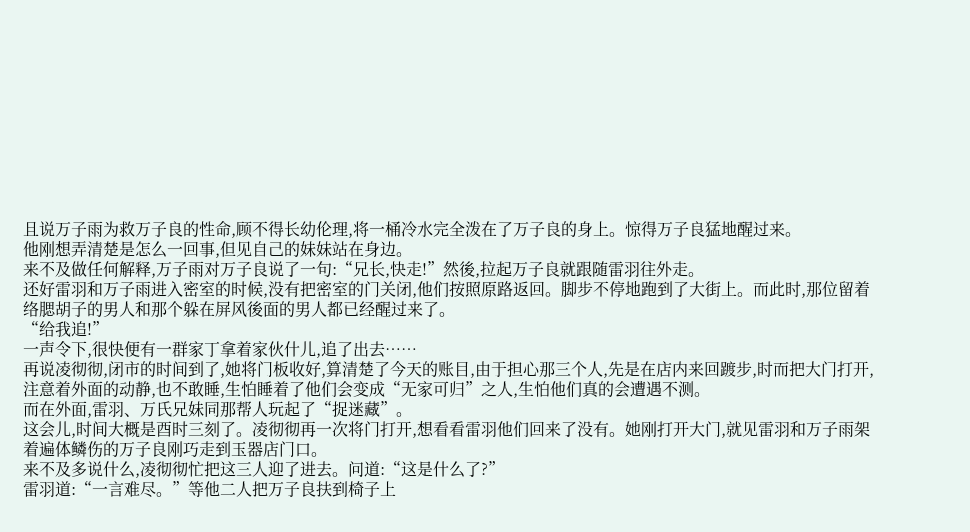且说万子雨为救万子良的性命,顾不得长幼伦理,将一桶冷水完全泼在了万子良的身上。惊得万子良猛地醒过来。
他刚想弄清楚是怎么一回事,但见自己的妹妹站在身边。
来不及做任何解释,万子雨对万子良说了一句:“兄长,快走!”然後,拉起万子良就跟随雷羽往外走。
还好雷羽和万子雨进入密室的时候,没有把密室的门关闭,他们按照原路返回。脚步不停地跑到了大街上。而此时,那位留着络腮胡子的男人和那个躲在屏风後面的男人都已经醒过来了。
“给我追!”
一声令下,很快便有一群家丁拿着家伙什儿,追了出去……
再说凌彻彻,闭市的时间到了,她将门板收好,算清楚了今天的账目,由于担心那三个人,先是在店内来回踱步,时而把大门打开,注意着外面的动静,也不敢睡,生怕睡着了他们会变成“无家可归”之人,生怕他们真的会遭遇不测。
而在外面,雷羽、万氏兄妹同那帮人玩起了“捉迷藏”。
这会儿,时间大概是酉时三刻了。凌彻彻再一次将门打开,想看看雷羽他们回来了没有。她刚打开大门,就见雷羽和万子雨架着遍体鳞伤的万子良刚巧走到玉器店门口。
来不及多说什么,凌彻彻忙把这三人迎了进去。问道:“这是什么了?”
雷羽道:“一言难尽。”等他二人把万子良扶到椅子上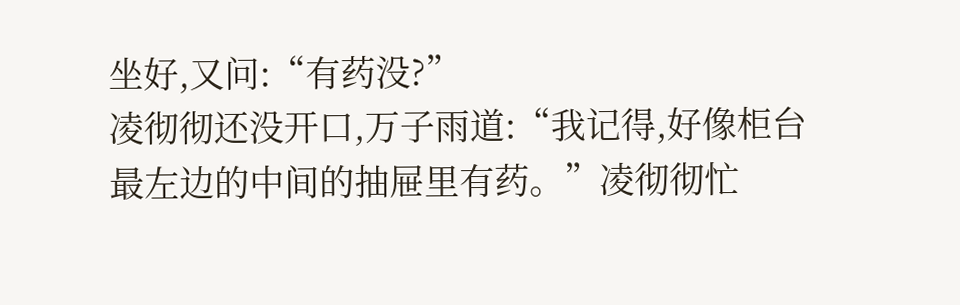坐好,又问:“有药没?”
凌彻彻还没开口,万子雨道:“我记得,好像柜台最左边的中间的抽屉里有药。”凌彻彻忙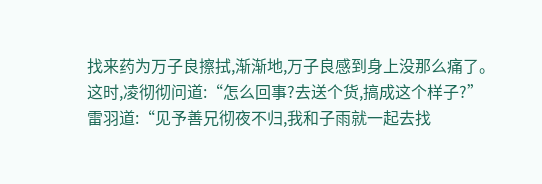找来药为万子良擦拭,渐渐地,万子良感到身上没那么痛了。
这时,凌彻彻问道:“怎么回事?去送个货,搞成这个样子?”
雷羽道:“见予善兄彻夜不归,我和子雨就一起去找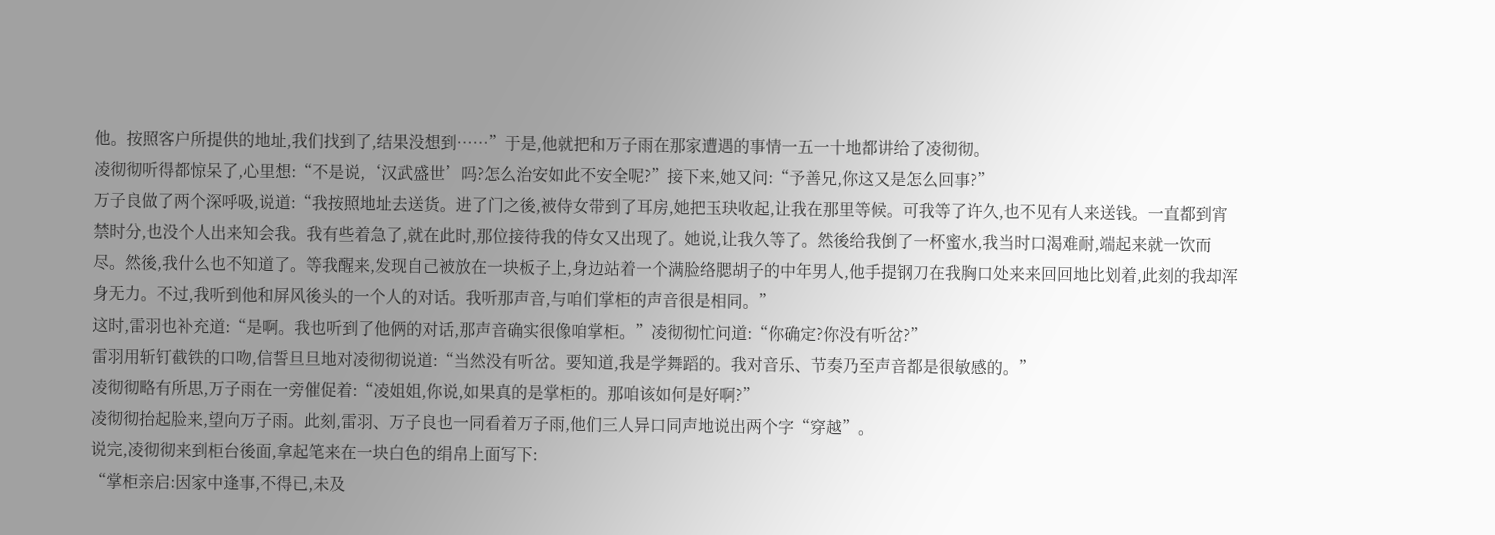他。按照客户所提供的地址,我们找到了,结果没想到……”于是,他就把和万子雨在那家遭遇的事情一五一十地都讲给了凌彻彻。
凌彻彻听得都惊呆了,心里想:“不是说,‘汉武盛世’吗?怎么治安如此不安全呢?”接下来,她又问:“予善兄,你这又是怎么回事?”
万子良做了两个深呼吸,说道:“我按照地址去送货。进了门之後,被侍女带到了耳房,她把玉玦收起,让我在那里等候。可我等了许久,也不见有人来送钱。一直都到宵禁时分,也没个人出来知会我。我有些着急了,就在此时,那位接待我的侍女又出现了。她说,让我久等了。然後给我倒了一杯蜜水,我当时口渴难耐,端起来就一饮而尽。然後,我什么也不知道了。等我醒来,发现自己被放在一块板子上,身边站着一个满脸络腮胡子的中年男人,他手提钢刀在我胸口处来来回回地比划着,此刻的我却浑身无力。不过,我听到他和屏风後头的一个人的对话。我听那声音,与咱们掌柜的声音很是相同。”
这时,雷羽也补充道:“是啊。我也听到了他俩的对话,那声音确实很像咱掌柜。”凌彻彻忙问道:“你确定?你没有听岔?”
雷羽用斩钉截铁的口吻,信誓旦旦地对凌彻彻说道:“当然没有听岔。要知道,我是学舞蹈的。我对音乐、节奏乃至声音都是很敏感的。”
凌彻彻略有所思,万子雨在一旁催促着:“凌姐姐,你说,如果真的是掌柜的。那咱该如何是好啊?”
凌彻彻抬起脸来,望向万子雨。此刻,雷羽、万子良也一同看着万子雨,他们三人异口同声地说出两个字“穿越”。
说完,凌彻彻来到柜台後面,拿起笔来在一块白色的绢帛上面写下:
“掌柜亲启:因家中逢事,不得已,未及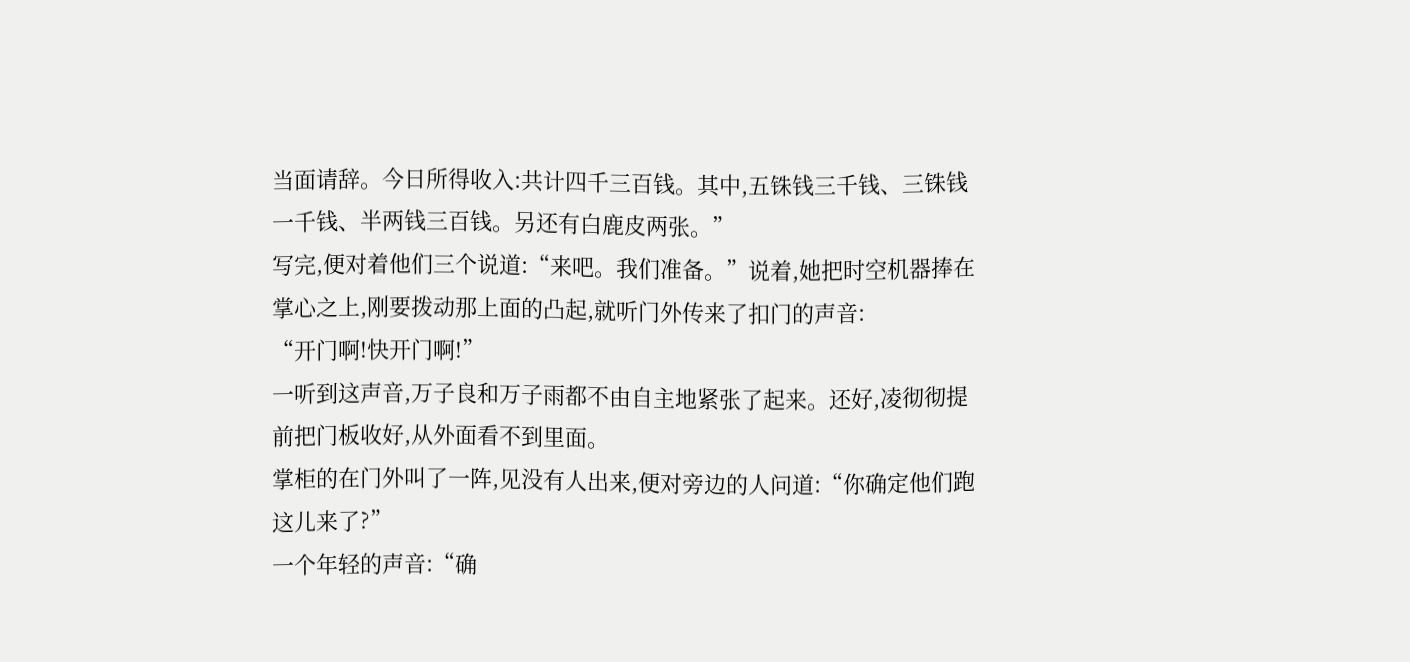当面请辞。今日所得收入:共计四千三百钱。其中,五铢钱三千钱、三铢钱一千钱、半两钱三百钱。另还有白鹿皮两张。”
写完,便对着他们三个说道:“来吧。我们准备。”说着,她把时空机器捧在掌心之上,刚要拨动那上面的凸起,就听门外传来了扣门的声音:
“开门啊!快开门啊!”
一听到这声音,万子良和万子雨都不由自主地紧张了起来。还好,凌彻彻提前把门板收好,从外面看不到里面。
掌柜的在门外叫了一阵,见没有人出来,便对旁边的人问道:“你确定他们跑这儿来了?”
一个年轻的声音:“确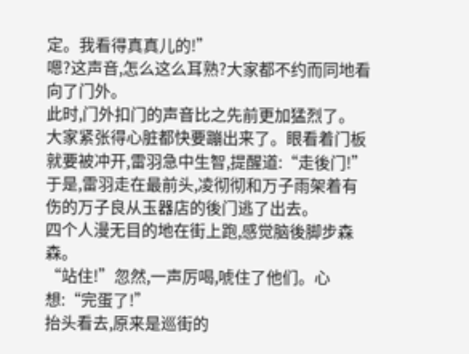定。我看得真真儿的!”
嗯?这声音,怎么这么耳熟?大家都不约而同地看向了门外。
此时,门外扣门的声音比之先前更加猛烈了。
大家紧张得心脏都快要蹦出来了。眼看着门板就要被冲开,雷羽急中生智,提醒道:“走後门!”
于是,雷羽走在最前头,凌彻彻和万子雨架着有伤的万子良从玉器店的後门逃了出去。
四个人漫无目的地在街上跑,感觉脑後脚步森森。
“站住!”忽然,一声厉喝,唬住了他们。心想:“完蛋了!”
抬头看去,原来是巡街的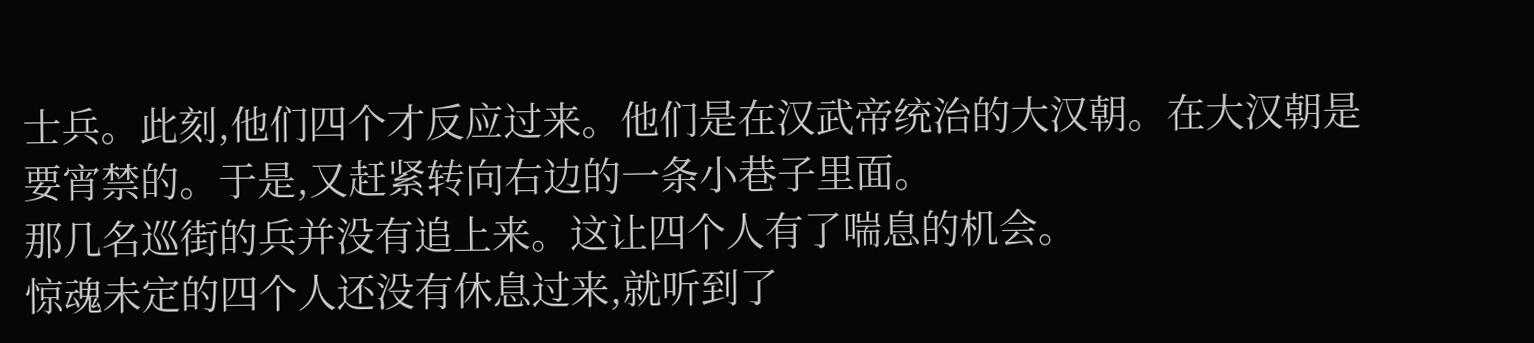士兵。此刻,他们四个才反应过来。他们是在汉武帝统治的大汉朝。在大汉朝是要宵禁的。于是,又赶紧转向右边的一条小巷子里面。
那几名巡街的兵并没有追上来。这让四个人有了喘息的机会。
惊魂未定的四个人还没有休息过来,就听到了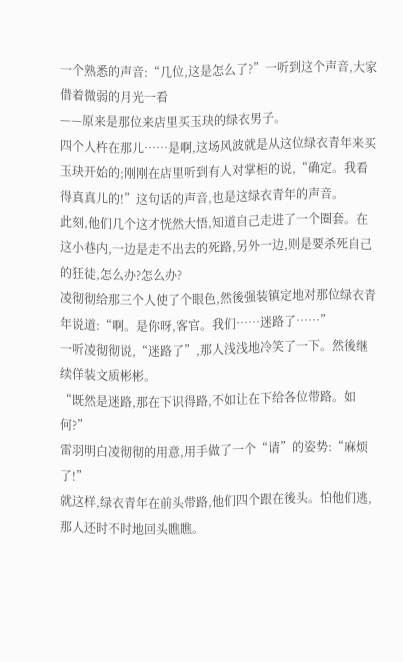一个熟悉的声音:“几位,这是怎么了?”一听到这个声音,大家借着微弱的月光一看
——原来是那位来店里买玉玦的绿衣男子。
四个人杵在那儿……是啊,这场风波就是从这位绿衣青年来买玉玦开始的;刚刚在店里听到有人对掌柜的说,“确定。我看得真真儿的!”这句话的声音,也是这绿衣青年的声音。
此刻,他们几个这才恍然大悟,知道自己走进了一个圈套。在这小巷内,一边是走不出去的死路,另外一边,则是要杀死自己的狂徒,怎么办?怎么办?
凌彻彻给那三个人使了个眼色,然後强装镇定地对那位绿衣青年说道:“啊。是你呀,客官。我们……迷路了……”
一听凌彻彻说,“迷路了”,那人浅浅地冷笑了一下。然後继续佯装文质彬彬。
“既然是迷路,那在下识得路,不如让在下给各位带路。如何?”
雷羽明白凌彻彻的用意,用手做了一个“请”的姿势:“麻烦了!”
就这样,绿衣青年在前头带路,他们四个跟在後头。怕他们逃,那人还时不时地回头瞧瞧。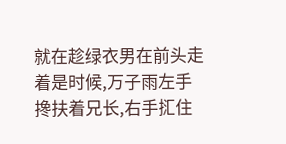就在趁绿衣男在前头走着是时候,万子雨左手搀扶着兄长,右手㧟住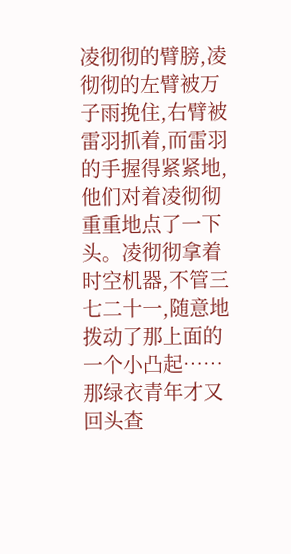凌彻彻的臂膀,凌彻彻的左臂被万子雨挽住,右臂被雷羽抓着,而雷羽的手握得紧紧地,他们对着凌彻彻重重地点了一下头。凌彻彻拿着时空机器,不管三七二十一,随意地拨动了那上面的一个小凸起……
那绿衣青年才又回头查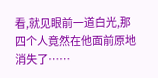看,就见眼前一道白光,那四个人竟然在他面前原地消失了……